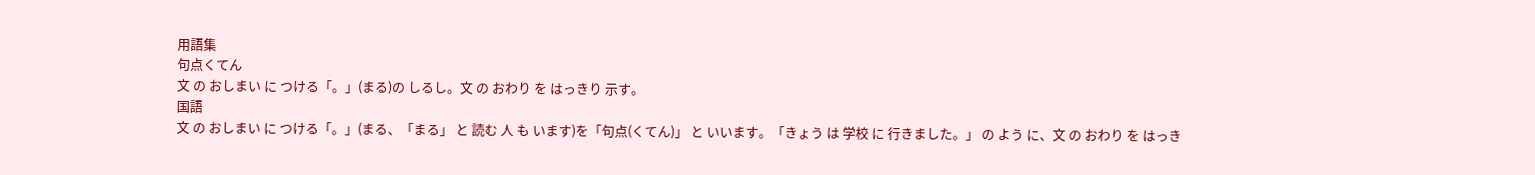用語集
句点くてん
文 の おしまい に つける「。」(まる)の しるし。文 の おわり を はっきり 示す。
国語
文 の おしまい に つける「。」(まる、「まる」 と 読む 人 も います)を「句点(くてん)」 と いいます。「きょう は 学校 に 行きました。」 の よう に、文 の おわり を はっき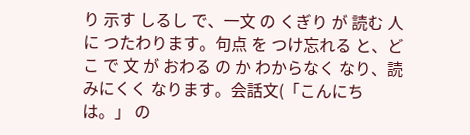り 示す しるし で、一文 の くぎり が 読む 人 に つたわります。句点 を つけ忘れる と、どこ で 文 が おわる の か わからなく なり、読みにくく なります。会話文(「こんにちは。」 の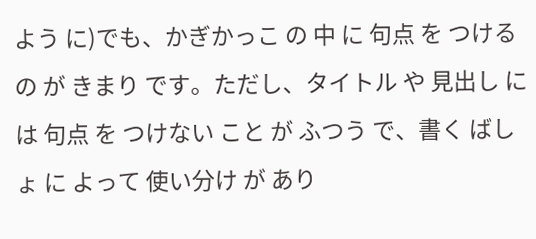よう に)でも、かぎかっこ の 中 に 句点 を つける の が きまり です。ただし、タイトル や 見出し に は 句点 を つけない こと が ふつう で、書く ばしょ に よって 使い分け が あり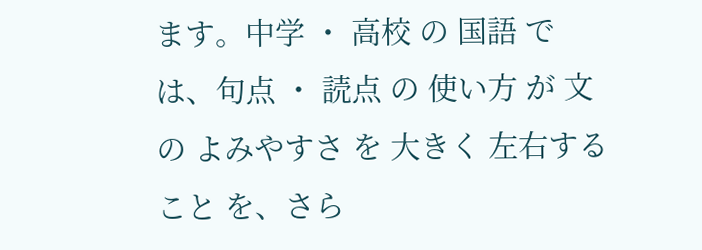ます。中学 ・ 高校 の 国語 では、句点 ・ 読点 の 使い方 が 文 の よみやすさ を 大きく 左右する こと を、さら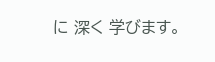に 深く 学びます。